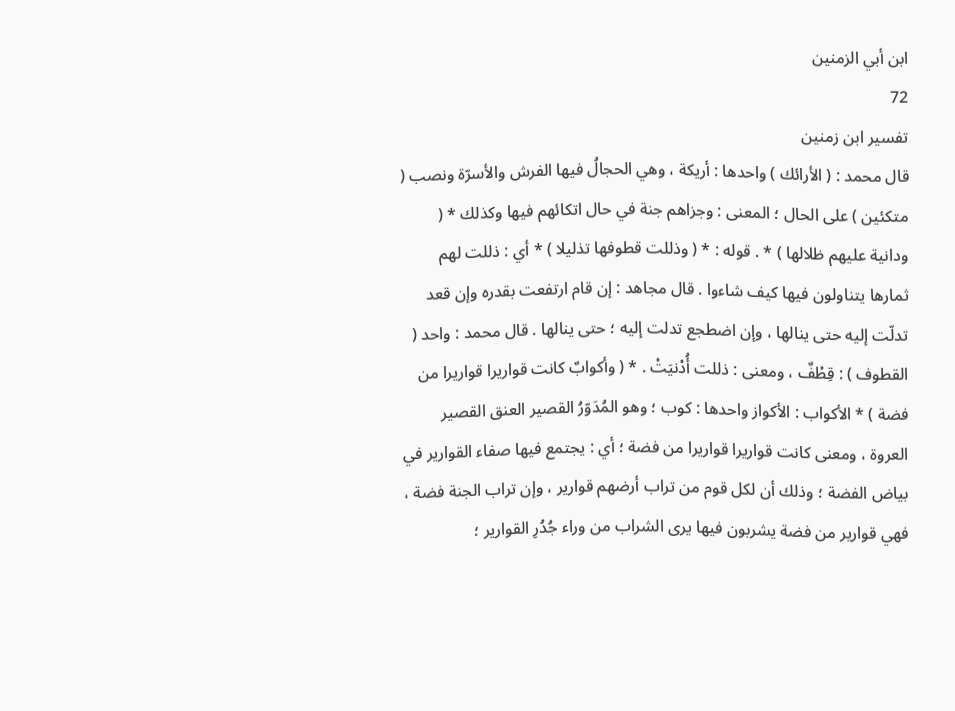ابن أبي الزمنين
72
تفسير ابن زمنين
قال محمد : ( الأرائك ) واحدها : أريكة ، وهي الحجالُ فيها الفرش والأسرّة ونصب ( متكئين ) على الحال ؛ المعنى : وجزاهم جنة في حال اتكائهم فيها وكذلك * ( ودانية عليهم ظلالها ) * . قوله : * ( وذللت قطوفها تذليلا ) * أي : ذللت لهم ثمارها يتناولون فيها كيف شاءوا . قال مجاهد : إن قام ارتفعت بقدره وإن قعد تدلّت إليه حتى ينالها ، وإن اضطجع تدلت إليه ؛ حتى ينالها . قال محمد : واحد ( القطوف ) : قِطْفٌ ، ومعنى : ذللت أُدْنيَتْ . * ( وأكوابٌ كانت قواريرا قواريرا من فضة ) * الأكواب : الأكواز واحدها : كوب ؛ وهو المُدَوّرُ القصير العنق القصير العروة ، ومعنى كانت قواريرا قواريرا من فضة ؛ أي : يجتمع فيها صفاء القوارير في بياض الفضة ؛ وذلك أن لكل قوم من تراب أرضهم قوارير ، وإن تراب الجنة فضة ، فهي قوارير من فضة يشربون فيها يرى الشراب من وراء جُدُرِ القوارير ؛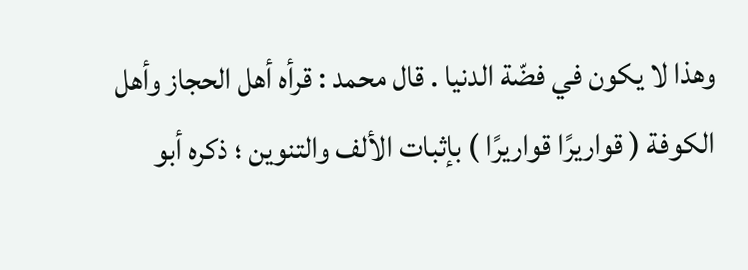وهذا لا يكون في فضّة الدنيا . قال محمد : قرأه أهل الحجاز وأهل الكوفة ( قواريرًا قواريرًا ) بإثبات الألف والتنوين ؛ ذكره أبو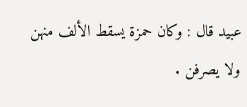عبيد قال : وكان حمزة يسقط الألف منهن ولا يصرفن .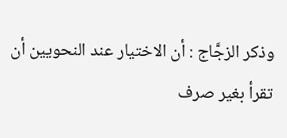وذكر الزجَّاج : أن الاختيار عند النحويين أن تقرأ بغير صرف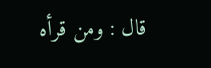قال : ومن قرأه